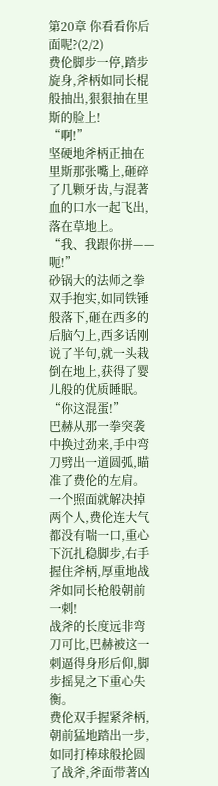第20章 你看看你后面呢?(2/2)
费伦脚步一停,踏步旋身,斧柄如同长棍般抽出,狠狠抽在里斯的脸上!
“啊!”
坚硬地斧柄正抽在里斯那张嘴上,砸碎了几颗牙齿,与混著血的口水一起飞出,落在草地上。
“我、我跟你拼——呃!”
砂锅大的法师之拳双手抱实,如同铁锤般落下,砸在西多的后脑勺上,西多话刚说了半句,就一头栽倒在地上,获得了婴儿般的优质睡眠。
“你这混蛋!”
巴赫从那一拳突袭中换过劲来,手中弯刀劈出一道圆弧,瞄准了费伦的左肩。
一个照面就解决掉两个人,费伦连大气都没有喘一口,重心下沉扎稳脚步,右手握住斧柄,厚重地战斧如同长枪般朝前一刺!
战斧的长度远非弯刀可比,巴赫被这一刺逼得身形后仰,脚步摇晃之下重心失衡。
费伦双手握紧斧柄,朝前猛地踏出一步,如同打棒球般抡圆了战斧,斧面带著凶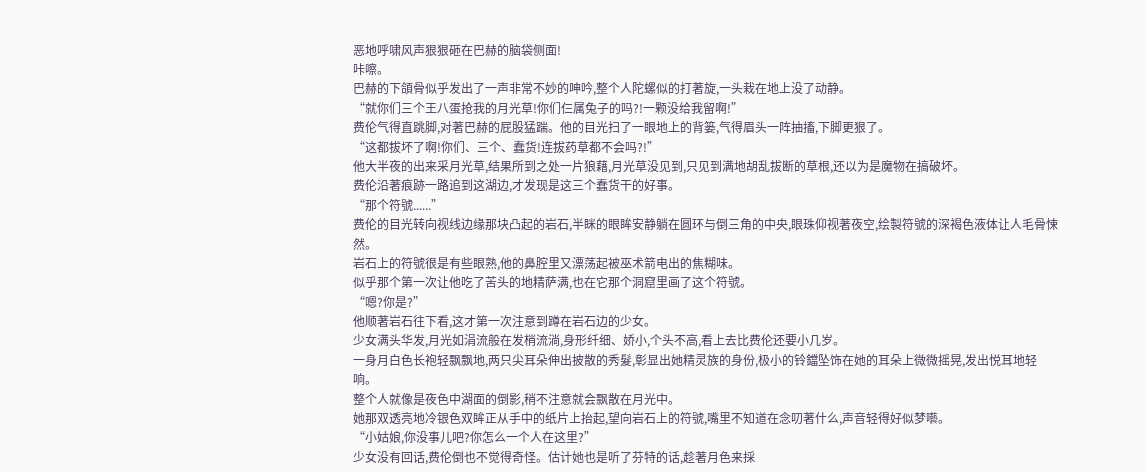恶地呼啸风声狠狠砸在巴赫的脑袋侧面!
咔嚓。
巴赫的下頜骨似乎发出了一声非常不妙的呻吟,整个人陀螺似的打著旋,一头栽在地上没了动静。
“就你们三个王八蛋抢我的月光草!你们仨属兔子的吗?!一颗没给我留啊!”
费伦气得直跳脚,对著巴赫的屁股猛踹。他的目光扫了一眼地上的背篓,气得眉头一阵抽搐,下脚更狠了。
“这都拔坏了啊!你们、三个、蠢货!连拔药草都不会吗?!”
他大半夜的出来采月光草,结果所到之处一片狼藉,月光草没见到,只见到满地胡乱拔断的草根,还以为是魔物在搞破坏。
费伦沿著痕跡一路追到这湖边,才发现是这三个蠢货干的好事。
“那个符號......”
费伦的目光转向视线边缘那块凸起的岩石,半眯的眼眸安静躺在圆环与倒三角的中央,眼珠仰视著夜空,绘製符號的深褐色液体让人毛骨悚然。
岩石上的符號很是有些眼熟,他的鼻腔里又漂荡起被巫术箭电出的焦糊味。
似乎那个第一次让他吃了苦头的地精萨满,也在它那个洞窟里画了这个符號。
“嗯?你是?”
他顺著岩石往下看,这才第一次注意到蹲在岩石边的少女。
少女满头华发,月光如涓流般在发梢流淌,身形纤细、娇小,个头不高,看上去比费伦还要小几岁。
一身月白色长袍轻飘飘地,两只尖耳朵伸出披散的秀髮,彰显出她精灵族的身份,极小的铃鐺坠饰在她的耳朵上微微摇晃,发出悦耳地轻响。
整个人就像是夜色中湖面的倒影,稍不注意就会飘散在月光中。
她那双透亮地冷银色双眸正从手中的纸片上抬起,望向岩石上的符號,嘴里不知道在念叨著什么,声音轻得好似梦囈。
“小姑娘,你没事儿吧?你怎么一个人在这里?”
少女没有回话,费伦倒也不觉得奇怪。估计她也是听了芬特的话,趁著月色来採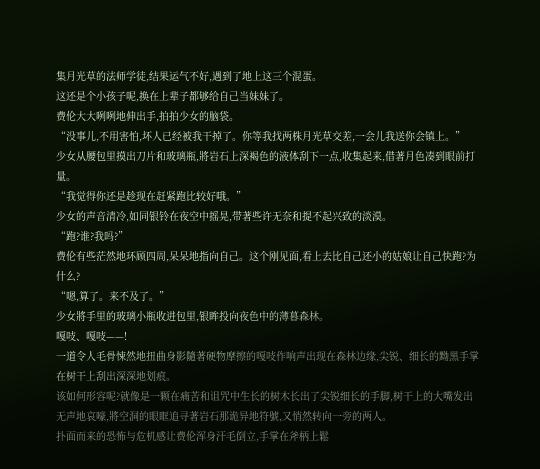集月光草的法师学徒,结果运气不好,遇到了地上这三个混蛋。
这还是个小孩子呢,换在上辈子都够给自己当妹妹了。
费伦大大咧咧地伸出手,拍拍少女的脑袋。
“没事儿,不用害怕,坏人已经被我干掉了。你等我找两株月光草交差,一会儿我送你会镇上。”
少女从腰包里摸出刀片和玻璃瓶,將岩石上深褐色的液体刮下一点,收集起来,借著月色凑到眼前打量。
“我觉得你还是趁现在赶紧跑比较好哦。”
少女的声音清冷,如同银铃在夜空中摇晃,带著些许无奈和提不起兴致的淡漠。
“跑?谁?我吗?”
费伦有些茫然地环顾四周,呆呆地指向自己。这个刚见面,看上去比自己还小的姑娘让自己快跑?为什么?
“嗯,算了。来不及了。”
少女將手里的玻璃小瓶收进包里,银眸投向夜色中的薄暮森林。
嘎吱、嘎吱——!
一道令人毛骨悚然地扭曲身影隨著硬物摩擦的嘎吱作响声出现在森林边缘,尖锐、细长的黝黑手掌在树干上刮出深深地划痕。
该如何形容呢?就像是一颗在痛苦和诅咒中生长的树木长出了尖锐细长的手脚,树干上的大嘴发出无声地哀嚎,將空洞的眼眶追寻著岩石那诡异地符號,又悄然转向一旁的两人。
扑面而来的恐怖与危机感让费伦浑身汗毛倒立,手掌在斧柄上鬆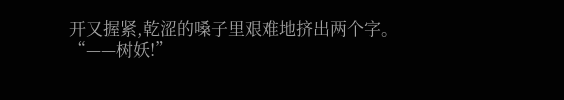开又握紧,乾涩的嗓子里艰难地挤出两个字。
“——树妖!”